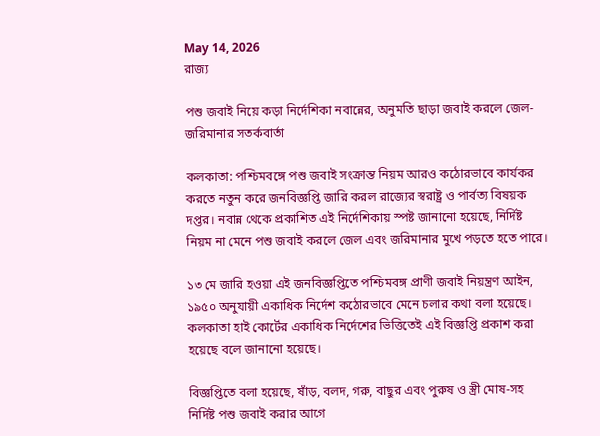May 14, 2026
রাজ্য

পশু জবাই নিয়ে কড়া নির্দেশিকা নবান্নের, অনুমতি ছাড়া জবাই করলে জেল-জরিমানার সতর্কবার্তা

কলকাতা: পশ্চিমবঙ্গে পশু জবাই সংক্রান্ত নিয়ম আরও কঠোরভাবে কার্যকর করতে নতুন করে জনবিজ্ঞপ্তি জারি করল রাজ্যের স্বরাষ্ট্র ও পার্বত্য বিষয়ক দপ্তর। নবান্ন থেকে প্রকাশিত এই নির্দেশিকায় স্পষ্ট জানানো হয়েছে, নির্দিষ্ট নিয়ম না মেনে পশু জবাই করলে জেল এবং জরিমানার মুখে পড়তে হতে পারে।

১৩ মে জারি হওয়া এই জনবিজ্ঞপ্তিতে পশ্চিমবঙ্গ প্রাণী জবাই নিয়ন্ত্রণ আইন, ১৯৫০ অনুযায়ী একাধিক নির্দেশ কঠোরভাবে মেনে চলার কথা বলা হয়েছে। কলকাতা হাই কোর্টের একাধিক নির্দেশের ভিত্তিতেই এই বিজ্ঞপ্তি প্রকাশ করা হয়েছে বলে জানানো হয়েছে।

বিজ্ঞপ্তিতে বলা হয়েছে, ষাঁড়, বলদ, গরু, বাছুর এবং পুরুষ ও স্ত্রী মোষ-সহ নির্দিষ্ট পশু জবাই করার আগে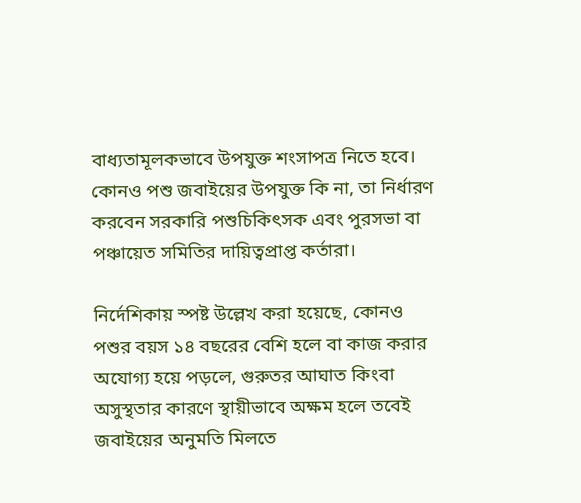বাধ্যতামূলকভাবে উপযুক্ত শংসাপত্র নিতে হবে। কোনও পশু জবাইয়ের উপযুক্ত কি না, তা নির্ধারণ করবেন সরকারি পশুচিকিৎসক এবং পুরসভা বা পঞ্চায়েত সমিতির দায়িত্বপ্রাপ্ত কর্তারা।

নির্দেশিকায় স্পষ্ট উল্লেখ করা হয়েছে, কোনও পশুর বয়স ১৪ বছরের বেশি হলে বা কাজ করার অযোগ্য হয়ে পড়লে, গুরুতর আঘাত কিংবা অসুস্থতার কারণে স্থায়ীভাবে অক্ষম হলে তবেই জবাইয়ের অনুমতি মিলতে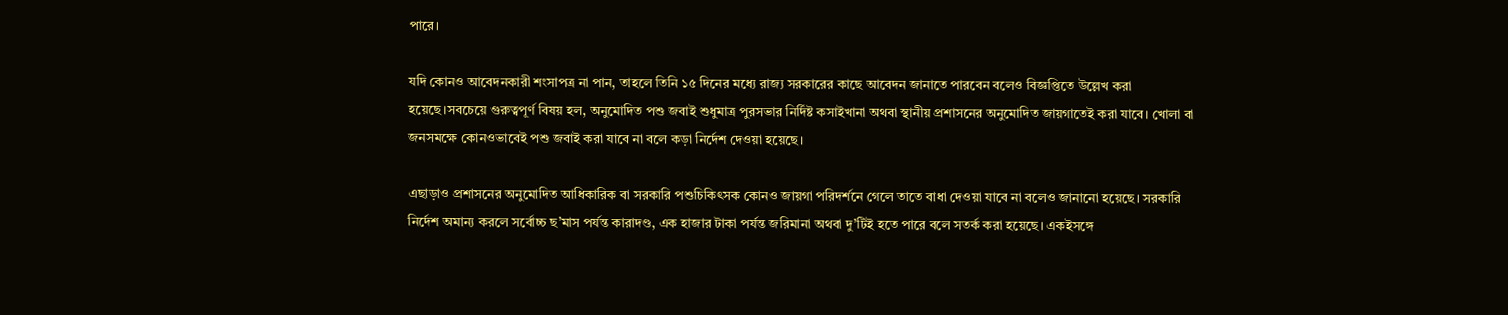পারে।

যদি কোনও আবেদনকারী শংসাপত্র না পান, তাহলে তিনি ১৫ দিনের মধ্যে রাজ্য সরকারের কাছে আবেদন জানাতে পারবেন বলেও বিজ্ঞপ্তিতে উল্লেখ করা হয়েছে।সবচেয়ে গুরুত্বপূর্ণ বিষয় হল, অনুমোদিত পশু জবাই শুধুমাত্র পুরসভার নির্দিষ্ট কসাইখানা অথবা স্থানীয় প্রশাসনের অনুমোদিত জায়গাতেই করা যাবে। খোলা বা জনসমক্ষে কোনওভাবেই পশু জবাই করা যাবে না বলে কড়া নির্দেশ দেওয়া হয়েছে।

এছাড়াও প্রশাসনের অনুমোদিত আধিকারিক বা সরকারি পশুচিকিৎসক কোনও জায়গা পরিদর্শনে গেলে তাতে বাধা দেওয়া যাবে না বলেও জানানো হয়েছে। সরকারি নির্দেশ অমান্য করলে সর্বোচ্চ ছ’মাস পর্যন্ত কারাদণ্ড, এক হাজার টাকা পর্যন্ত জরিমানা অথবা দু’টিই হতে পারে বলে সতর্ক করা হয়েছে। একইসঙ্গে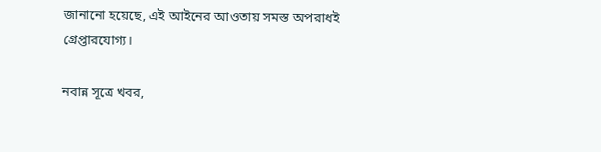জানানো হয়েছে, এই আইনের আওতায় সমস্ত অপরাধই গ্রেপ্তারযোগ্য।

নবান্ন সূত্রে খবর,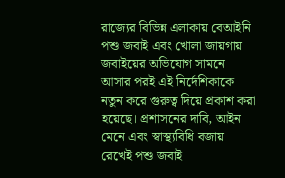রাজ্যের বিভিন্ন এলাকায় বেআইনি পশু জবাই এবং খোলা জায়গায় জবাইয়ের অভিযোগ সামনে আসার পরই এই নির্দেশিকাকে নতুন করে গুরুত্ব দিয়ে প্রকাশ করা হয়েছে। প্রশাসনের দাবি, আইন মেনে এবং স্বাস্থ্যবিধি বজায় রেখেই পশু জবাই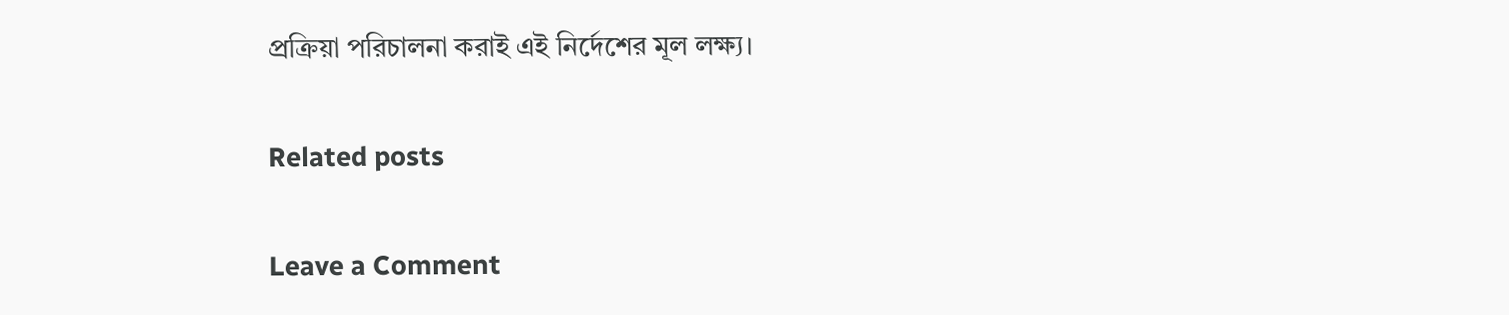প্রক্রিয়া পরিচালনা করাই এই নির্দেশের মূল লক্ষ্য।

Related posts

Leave a Comment